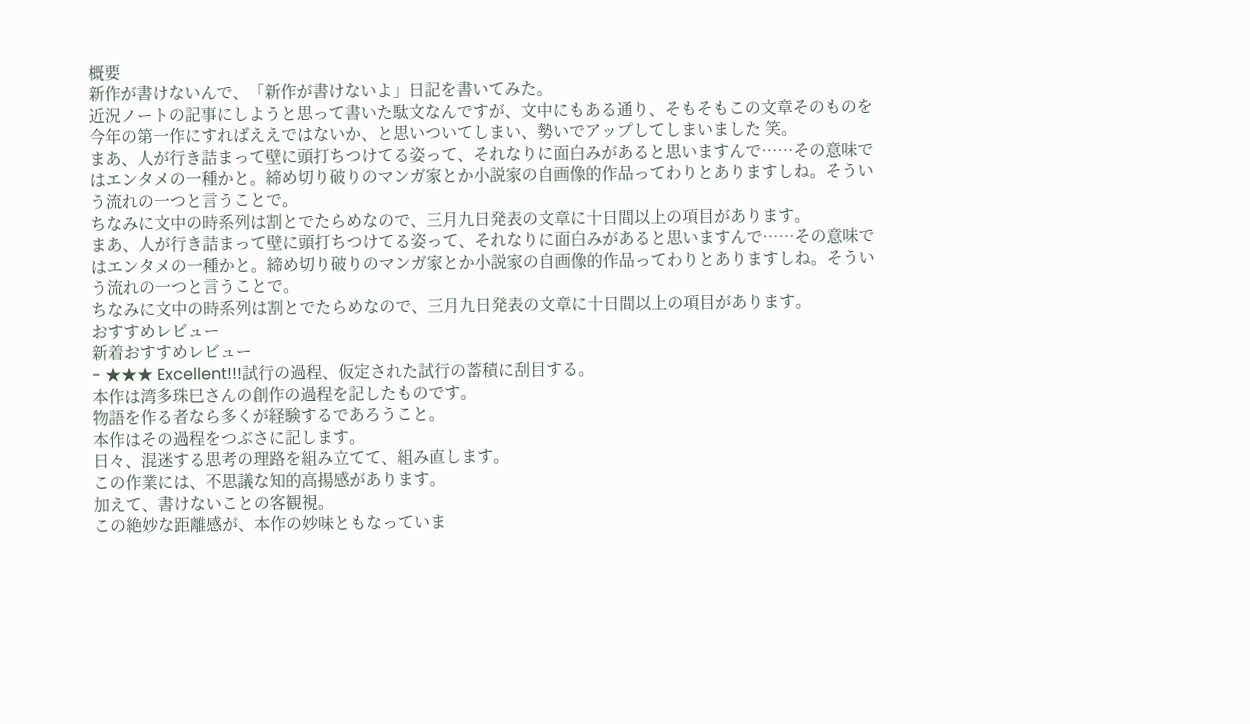概要
新作が書けないんで、「新作が書けないよ」日記を書いてみた。
近況ノートの記事にしようと思って書いた駄文なんですが、文中にもある通り、そもそもこの文章そのものを今年の第一作にすればええではないか、と思いついてしまい、勢いでアップしてしまいました 笑。
まあ、人が行き詰まって壁に頭打ちつけてる姿って、それなりに面白みがあると思いますんで……その意味ではエンタメの一種かと。締め切り破りのマンガ家とか小説家の自画像的作品ってわりとありますしね。そういう流れの一つと言うことで。
ちなみに文中の時系列は割とでたらめなので、三月九日発表の文章に十日間以上の項目があります。
まあ、人が行き詰まって壁に頭打ちつけてる姿って、それなりに面白みがあると思いますんで……その意味ではエンタメの一種かと。締め切り破りのマンガ家とか小説家の自画像的作品ってわりとありますしね。そういう流れの一つと言うことで。
ちなみに文中の時系列は割とでたらめなので、三月九日発表の文章に十日間以上の項目があります。
おすすめレビュー
新着おすすめレビュー
- ★★★ Excellent!!!試行の過程、仮定された試行の蓄積に刮目する。
本作は湾多珠巳さんの創作の過程を記したものです。
物語を作る者なら多くが経験するであろうこと。
本作はその過程をつぶさに記します。
日々、混迷する思考の理路を組み立てて、組み直します。
この作業には、不思議な知的高揚感があります。
加えて、書けないことの客観視。
この絶妙な距離感が、本作の妙味ともなっていま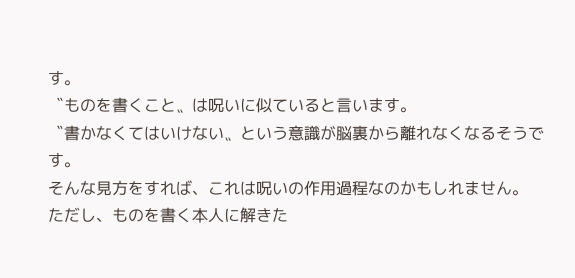す。
〝ものを書くこと〟は呪いに似ていると言います。
〝書かなくてはいけない〟という意識が脳裏から離れなくなるそうです。
そんな見方をすれば、これは呪いの作用過程なのかもしれません。
ただし、ものを書く本人に解きた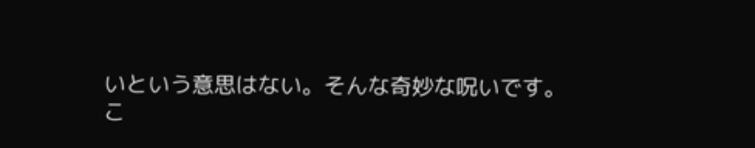いという意思はない。そんな奇妙な呪いです。
こ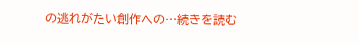の逃れがたい創作への…続きを読む